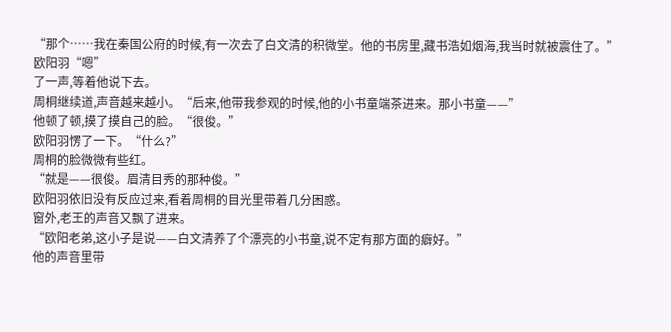“那个……我在秦国公府的时候,有一次去了白文清的积微堂。他的书房里,藏书浩如烟海,我当时就被震住了。”
欧阳羽“嗯”
了一声,等着他说下去。
周桐继续道,声音越来越小。“后来,他带我参观的时候,他的小书童端茶进来。那小书童——”
他顿了顿,摸了摸自己的脸。“很俊。”
欧阳羽愣了一下。“什么?”
周桐的脸微微有些红。
“就是——很俊。眉清目秀的那种俊。”
欧阳羽依旧没有反应过来,看着周桐的目光里带着几分困惑。
窗外,老王的声音又飘了进来。
“欧阳老弟,这小子是说——白文清养了个漂亮的小书童,说不定有那方面的癖好。”
他的声音里带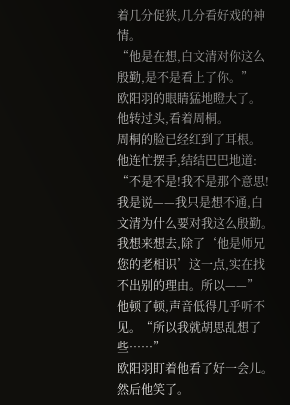着几分促狭,几分看好戏的神情。
“他是在想,白文清对你这么殷勤,是不是看上了你。”
欧阳羽的眼睛猛地瞪大了。
他转过头,看着周桐。
周桐的脸已经红到了耳根。
他连忙摆手,结结巴巴地道:
“不是不是!我不是那个意思!我是说——我只是想不通,白文清为什么要对我这么殷勤。我想来想去,除了‘他是师兄您的老相识’这一点,实在找不出别的理由。所以——”
他顿了顿,声音低得几乎听不见。“所以我就胡思乱想了些……”
欧阳羽盯着他看了好一会儿。
然后他笑了。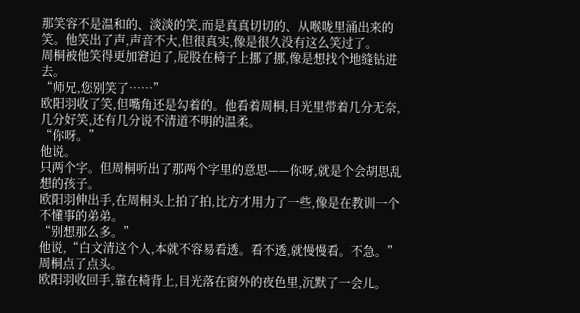那笑容不是温和的、淡淡的笑,而是真真切切的、从喉咙里涌出来的笑。他笑出了声,声音不大,但很真实,像是很久没有这么笑过了。
周桐被他笑得更加窘迫了,屁股在椅子上挪了挪,像是想找个地缝钻进去。
“师兄,您别笑了……”
欧阳羽收了笑,但嘴角还是勾着的。他看着周桐,目光里带着几分无奈,几分好笑,还有几分说不清道不明的温柔。
“你呀。”
他说。
只两个字。但周桐听出了那两个字里的意思——你呀,就是个会胡思乱想的孩子。
欧阳羽伸出手,在周桐头上拍了拍,比方才用力了一些,像是在教训一个不懂事的弟弟。
“别想那么多。”
他说,“白文清这个人,本就不容易看透。看不透,就慢慢看。不急。”
周桐点了点头。
欧阳羽收回手,靠在椅背上,目光落在窗外的夜色里,沉默了一会儿。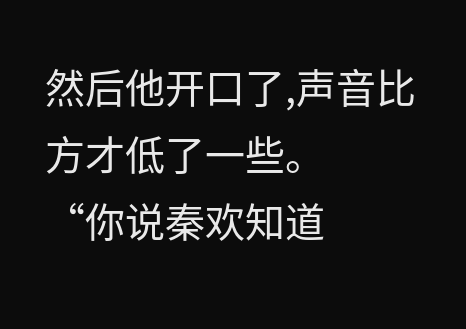然后他开口了,声音比方才低了一些。
“你说秦欢知道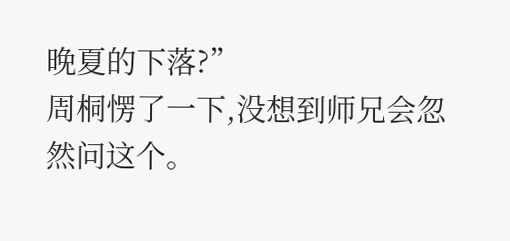晚夏的下落?”
周桐愣了一下,没想到师兄会忽然问这个。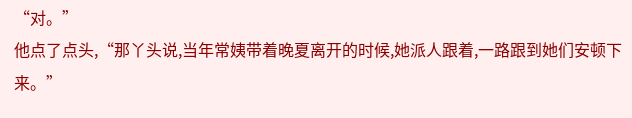“对。”
他点了点头,“那丫头说,当年常姨带着晚夏离开的时候,她派人跟着,一路跟到她们安顿下来。”